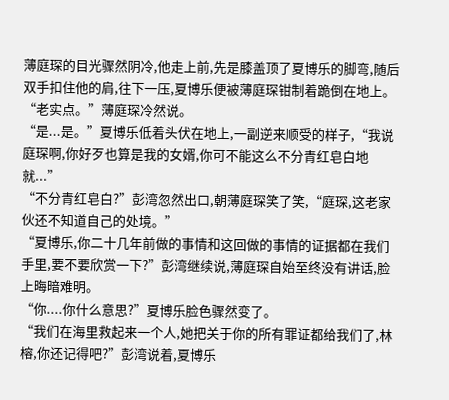薄庭琛的目光骤然阴冷,他走上前,先是膝盖顶了夏博乐的脚弯,随后双手扣住他的肩,往下一压,夏博乐便被薄庭琛钳制着跪倒在地上。
“老实点。”薄庭琛冷然说。
“是...是。”夏博乐低着头伏在地上,一副逆来顺受的样子,“我说庭琛啊,你好歹也算是我的女婿,你可不能这么不分青红皂白地就...”
“不分青红皂白?”彭湾忽然出口,朝薄庭琛笑了笑,“庭琛,这老家伙还不知道自己的处境。”
“夏博乐,你二十几年前做的事情和这回做的事情的证据都在我们手里,要不要欣赏一下?”彭湾继续说,薄庭琛自始至终没有讲话,脸上晦暗难明。
“你....你什么意思?”夏博乐脸色骤然变了。
“我们在海里救起来一个人,她把关于你的所有罪证都给我们了,林榕,你还记得吧?”彭湾说着,夏博乐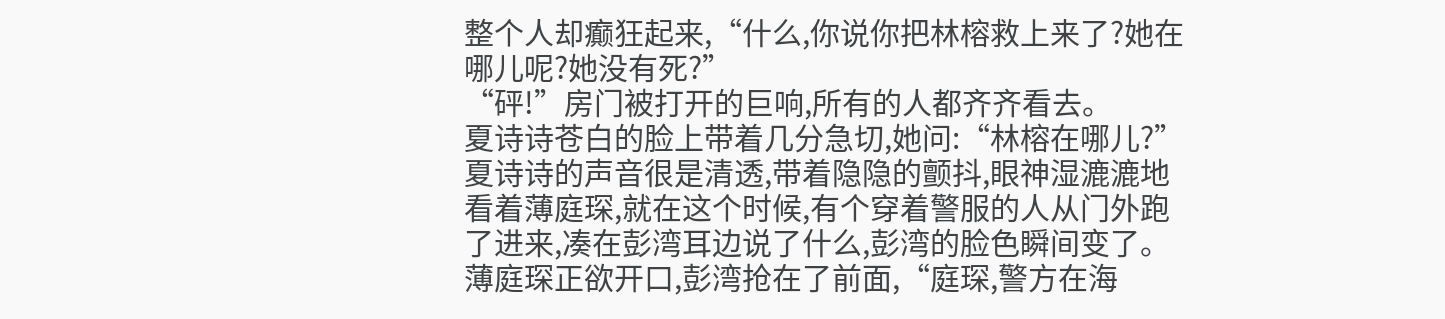整个人却癫狂起来,“什么,你说你把林榕救上来了?她在哪儿呢?她没有死?”
“砰!”房门被打开的巨响,所有的人都齐齐看去。
夏诗诗苍白的脸上带着几分急切,她问:“林榕在哪儿?”
夏诗诗的声音很是清透,带着隐隐的颤抖,眼神湿漉漉地看着薄庭琛,就在这个时候,有个穿着警服的人从门外跑了进来,凑在彭湾耳边说了什么,彭湾的脸色瞬间变了。
薄庭琛正欲开口,彭湾抢在了前面,“庭琛,警方在海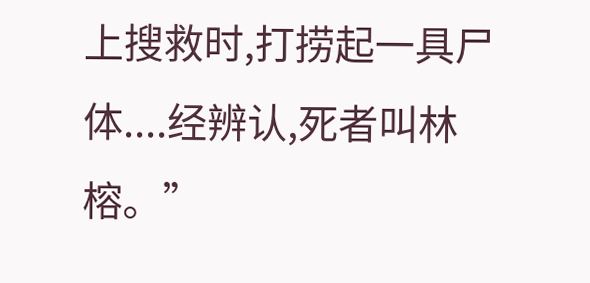上搜救时,打捞起一具尸体....经辨认,死者叫林榕。”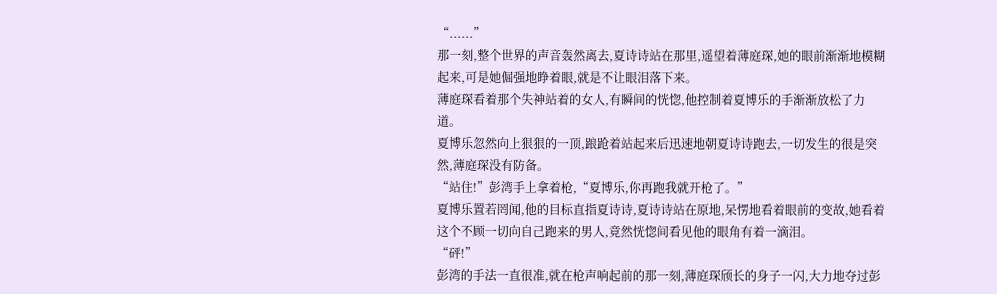“......”
那一刻,整个世界的声音轰然离去,夏诗诗站在那里,遥望着薄庭琛,她的眼前渐渐地模糊起来,可是她倔强地睁着眼,就是不让眼泪落下来。
薄庭琛看着那个失神站着的女人,有瞬间的恍惚,他控制着夏博乐的手渐渐放松了力道。
夏博乐忽然向上狠狠的一顶,踉跄着站起来后迅速地朝夏诗诗跑去,一切发生的很是突然,薄庭琛没有防备。
“站住!”彭湾手上拿着枪,“夏博乐,你再跑我就开枪了。”
夏博乐置若罔闻,他的目标直指夏诗诗,夏诗诗站在原地,呆愣地看着眼前的变故,她看着这个不顾一切向自己跑来的男人,竟然恍惚间看见他的眼角有着一滴泪。
“砰!”
彭湾的手法一直很准,就在枪声响起前的那一刻,薄庭琛颀长的身子一闪,大力地夺过彭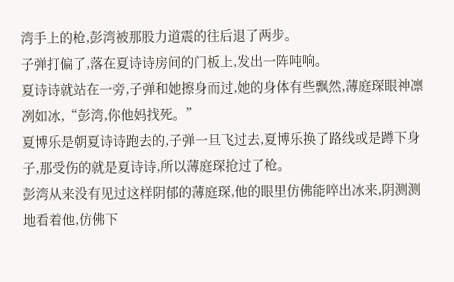湾手上的枪,彭湾被那股力道震的往后退了两步。
子弹打偏了,落在夏诗诗房间的门板上,发出一阵吨响。
夏诗诗就站在一旁,子弹和她擦身而过,她的身体有些飘然,薄庭琛眼神凛冽如冰,“彭湾,你他妈找死。”
夏博乐是朝夏诗诗跑去的,子弹一旦飞过去,夏博乐换了路线或是蹲下身子,那受伤的就是夏诗诗,所以薄庭琛抢过了枪。
彭湾从来没有见过这样阴郁的薄庭琛,他的眼里仿佛能啐出冰来,阴测测地看着他,仿佛下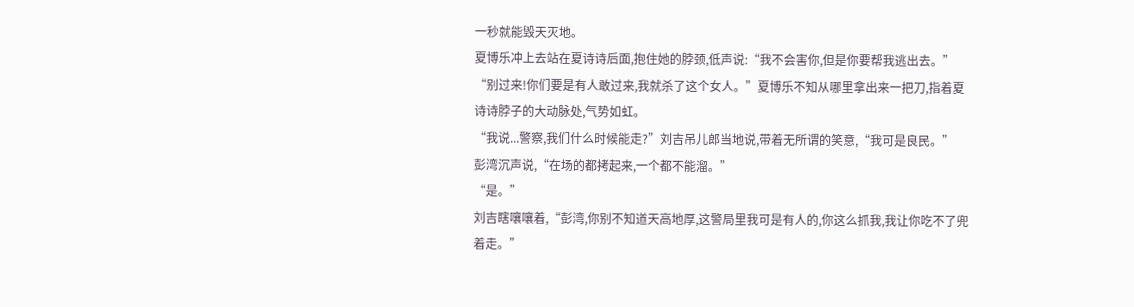一秒就能毁天灭地。
夏博乐冲上去站在夏诗诗后面,抱住她的脖颈,低声说:“我不会害你,但是你要帮我逃出去。”
“别过来!你们要是有人敢过来,我就杀了这个女人。”夏博乐不知从哪里拿出来一把刀,指着夏诗诗脖子的大动脉处,气势如虹。
“我说...警察,我们什么时候能走?”刘吉吊儿郎当地说,带着无所谓的笑意,“我可是良民。”
彭湾沉声说,“在场的都拷起来,一个都不能溜。”
“是。”
刘吉瞎嚷嚷着,“彭湾,你别不知道天高地厚,这警局里我可是有人的,你这么抓我,我让你吃不了兜着走。”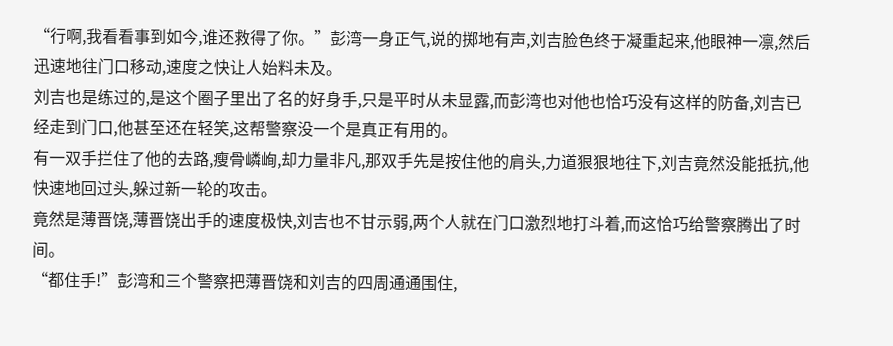“行啊,我看看事到如今,谁还救得了你。”彭湾一身正气,说的掷地有声,刘吉脸色终于凝重起来,他眼神一凛,然后迅速地往门口移动,速度之快让人始料未及。
刘吉也是练过的,是这个圈子里出了名的好身手,只是平时从未显露,而彭湾也对他也恰巧没有这样的防备,刘吉已经走到门口,他甚至还在轻笑,这帮警察没一个是真正有用的。
有一双手拦住了他的去路,瘦骨嶙峋,却力量非凡,那双手先是按住他的肩头,力道狠狠地往下,刘吉竟然没能抵抗,他快速地回过头,躲过新一轮的攻击。
竟然是薄晋饶,薄晋饶出手的速度极快,刘吉也不甘示弱,两个人就在门口激烈地打斗着,而这恰巧给警察腾出了时间。
“都住手!”彭湾和三个警察把薄晋饶和刘吉的四周通通围住,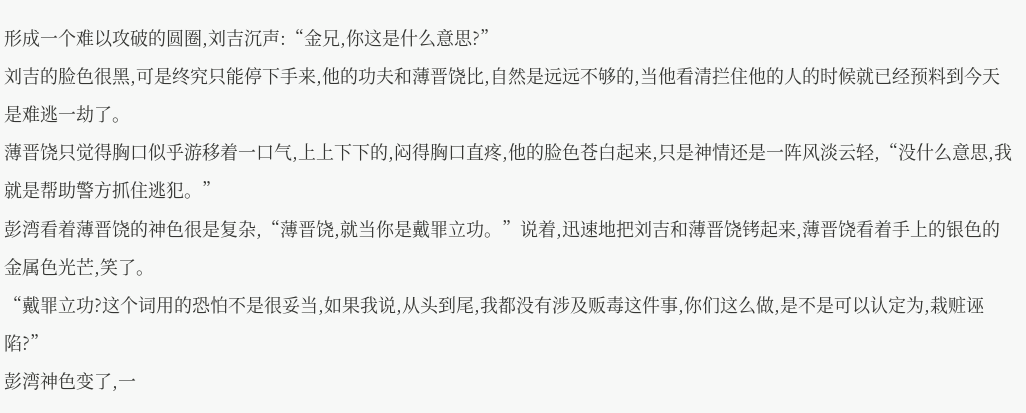形成一个难以攻破的圆圈,刘吉沉声:“金兄,你这是什么意思?”
刘吉的脸色很黑,可是终究只能停下手来,他的功夫和薄晋饶比,自然是远远不够的,当他看清拦住他的人的时候就已经预料到今天是难逃一劫了。
薄晋饶只觉得胸口似乎游移着一口气,上上下下的,闷得胸口直疼,他的脸色苍白起来,只是神情还是一阵风淡云轻,“没什么意思,我就是帮助警方抓住逃犯。”
彭湾看着薄晋饶的神色很是复杂,“薄晋饶,就当你是戴罪立功。”说着,迅速地把刘吉和薄晋饶铐起来,薄晋饶看着手上的银色的金属色光芒,笑了。
“戴罪立功?这个词用的恐怕不是很妥当,如果我说,从头到尾,我都没有涉及贩毒这件事,你们这么做,是不是可以认定为,栽赃诬陷?”
彭湾神色变了,一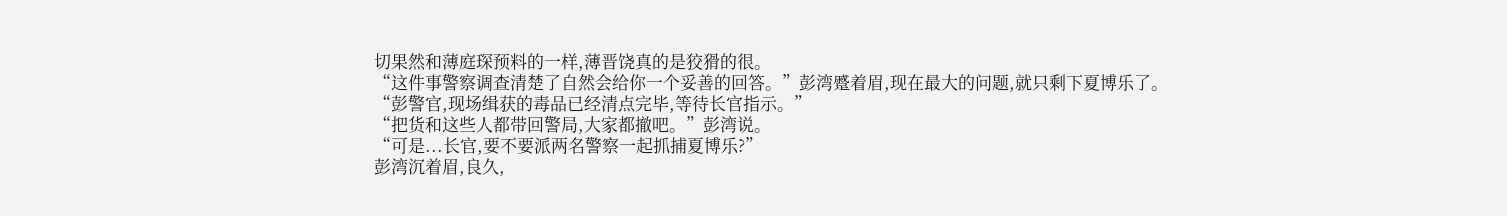切果然和薄庭琛预料的一样,薄晋饶真的是狡猾的很。
“这件事警察调查清楚了自然会给你一个妥善的回答。”彭湾蹙着眉,现在最大的问题,就只剩下夏博乐了。
“彭警官,现场缉获的毒品已经清点完毕,等待长官指示。”
“把货和这些人都带回警局,大家都撤吧。”彭湾说。
“可是...长官,要不要派两名警察一起抓捕夏博乐?”
彭湾沉着眉,良久,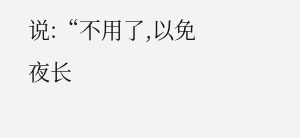说:“不用了,以免夜长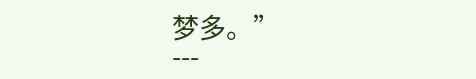梦多。”
---